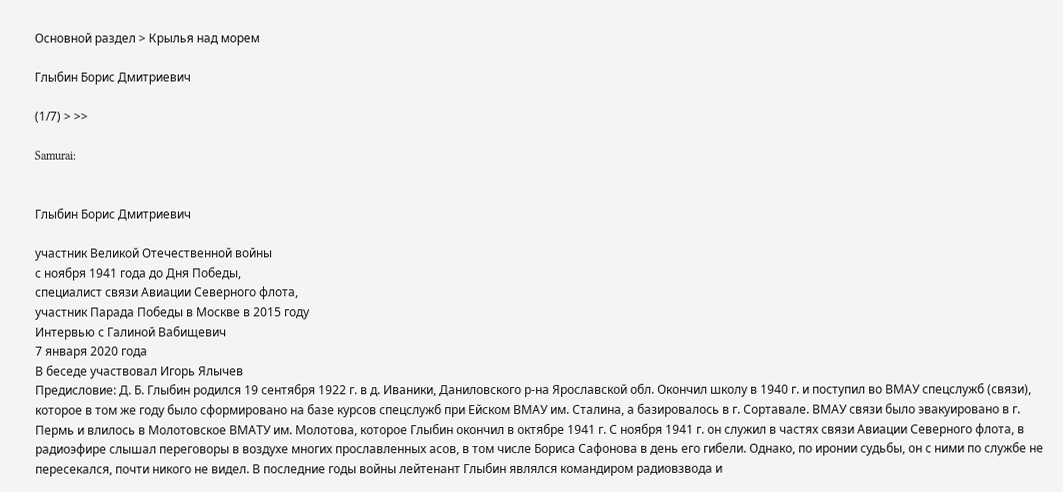Основной раздел > Крылья над морем

Глыбин Борис Дмитриевич

(1/7) > >>

Samurai:


Глыбин Борис Дмитриевич

участник Великой Отечественной войны
с ноября 1941 года до Дня Победы,
специалист связи Авиации Северного флота,
участник Парада Победы в Москве в 2015 году
Интервью с Галиной Вабищевич
7 января 2020 года
В беседе участвовал Игорь Ялычев
Предисловие: Д. Б. Глыбин родился 19 сентября 1922 г. в д. Иваники, Даниловского р-на Ярославской обл. Окончил школу в 1940 г. и поступил во ВМАУ спецслужб (связи), которое в том же году было сформировано на базе курсов спецслужб при Ейском ВМАУ им. Сталина, а базировалось в г. Сортавале. ВМАУ связи было эвакуировано в г. Пермь и влилось в Молотовское ВМАТУ им. Молотова, которое Глыбин окончил в октябре 1941 г. С ноября 1941 г. он служил в частях связи Авиации Северного флота, в радиоэфире слышал переговоры в воздухе многих прославленных асов, в том числе Бориса Сафонова в день его гибели. Однако, по иронии судьбы, он с ними по службе не пересекался, почти никого не видел. В последние годы войны лейтенант Глыбин являлся командиром радиовзвода и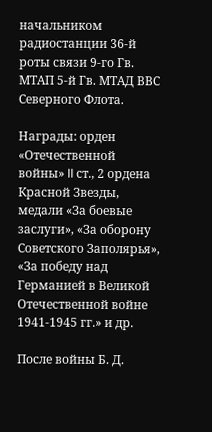начальником радиостанции 36-й роты связи 9-го Гв. МТАП 5-й Гв. МТАД ВВС Северного Флота.

Награды: орден «Отечественной войны» II ст., 2 ордена Красной Звезды, медали «За боевые заслуги», «За оборону Советского Заполярья», «За победу над Германией в Великой Отечественной войне 1941-1945 гг.» и др.

После войны Б. Д.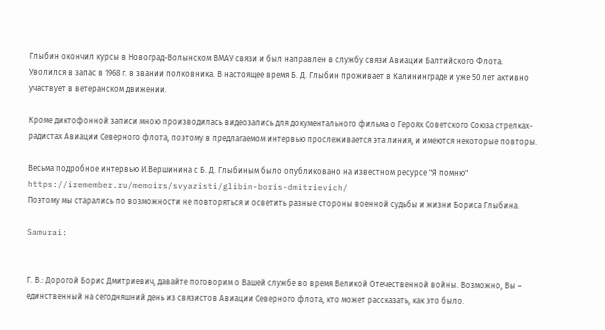Глыбин окончил курсы в Новоград-Волынском ВМАУ связи и был направлен в службу связи Авиации Балтийского Флота. Уволился в запас в 1968 г. в звании полковника. В настоящее время Б. Д. Глыбин проживает в Калининграде и уже 50 лет активно участвует в ветеранском движении.

Кроме диктофонной записи мною производилась видеозапись для документального фильма о Героях Советского Союза стрелках-радистах Авиации Северного флота, поэтому в предлагаемом интервью прослеживается эта линия, и имеются некоторые повторы.

Весьма подробное интервью И.Вершинина с Б. Д. Глыбиным было опубликовано на известном ресурсе "Я помню"
https://iremember.ru/memoirs/svyazisti/glibin-boris-dmitrievich/
Поэтому мы старались по возможности не повторяться и осветить разные стороны военной судьбы и жизни Бориса Глыбина.

Samurai:


Г. В.: Дорогой Борис Дмитриевич, давайте поговорим о Вашей службе во время Великой Отечественной войны. Возможно, Вы – единственный на сегодняшний день из связистов Авиации Северного флота, кто может рассказать, как это было.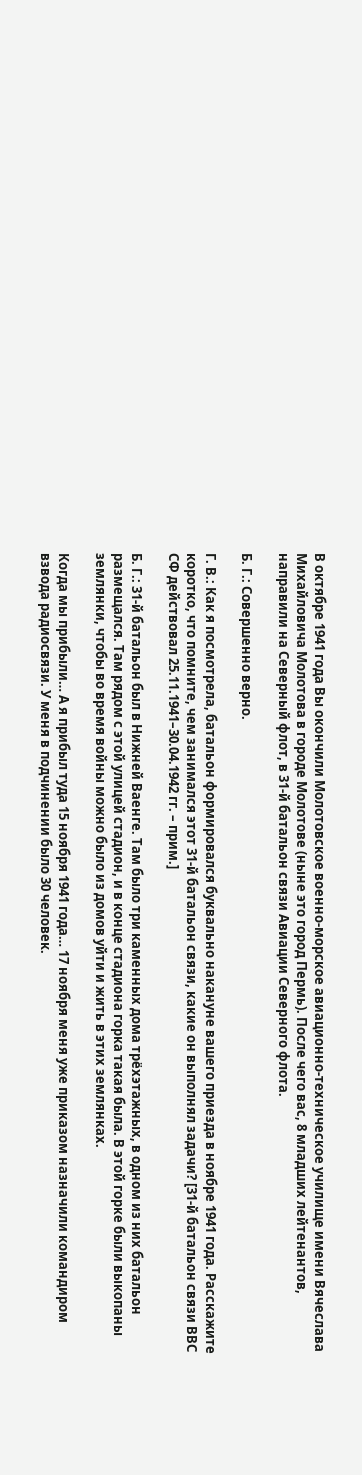В октябре 1941 года Вы окончили Молотовское военно-морское авиационно-техническое училище имени Вячеслава Михайловича Молотова в городе Молотове (ныне это город Пермь). После чего вас, 8 младших лейтенантов, направили на Северный флот, в 31-й батальон связи Авиации Северного флота.

Б. Г.: Совершенно верно.

Г. В.: Как я посмотрела, батальон формировался буквально накануне вашего приезда в ноябре 1941 года. Расскажите коротко, что помните, чем занимался этот 31-й батальон связи, какие он выполнял задачи? [31-й батальон связи ВВС СФ действовал 25.11.1941–30.04.1942 гг. – прим.]

Б. Г.: 31-й батальон был в Нижней Ваенге. Там было три каменных дома трёхэтажных, в одном из них батальон размещался. Там рядом с этой улицей стадион, и в конце стадиона горка такая была. В этой горке были выкопаны землянки, чтобы во время войны можно было из домов уйти и жить в этих землянках.

Когда мы прибыли… А я прибыл туда 15 ноября 1941 года… 17 ноября меня уже приказом назначили командиром взвода радиосвязи. У меня в подчинении было 30 человек.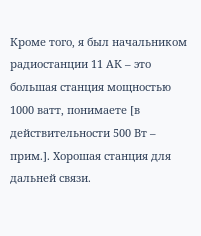Кроме того, я был начальником радиостанции 11 АК – это большая станция мощностью 1000 ватт, понимаете [в действительности 500 Вт – прим.]. Хорошая станция для дальней связи.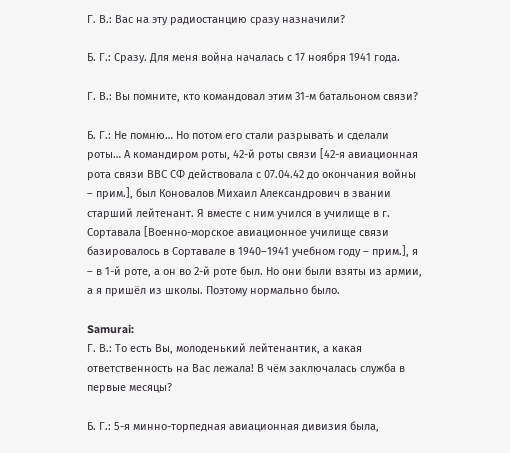Г. В.: Вас на эту радиостанцию сразу назначили?

Б. Г.: Сразу. Для меня война началась с 17 ноября 1941 года.

Г. В.: Вы помните, кто командовал этим 31-м батальоном связи?

Б. Г.: Не помню… Но потом его стали разрывать и сделали роты… А командиром роты, 42-й роты связи [42-я авиационная рота связи ВВС СФ действовала с 07.04.42 до окончания войны – прим.], был Коновалов Михаил Александрович в звании старший лейтенант. Я вместе с ним учился в училище в г. Сортавала [Военно-морское авиационное училище связи базировалось в Сортавале в 1940–1941 учебном году – прим.], я – в 1-й роте, а он во 2-й роте был. Но они были взяты из армии, а я пришёл из школы. Поэтому нормально было.

Samurai:
Г. В.: То есть Вы, молоденький лейтенантик, а какая ответственность на Вас лежала! В чём заключалась служба в первые месяцы?

Б. Г.: 5-я минно-торпедная авиационная дивизия была,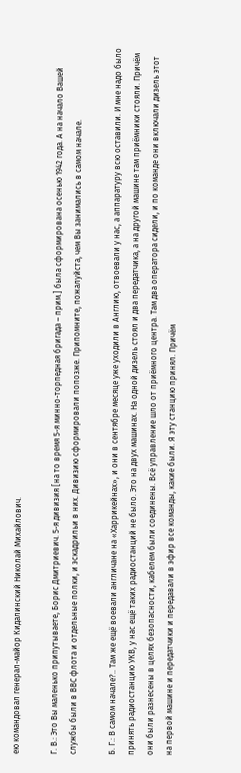ею командовал генерал-майор Кидалинский Николай Михайлович.

Г. В.: Это Вы маленько припутываете, Борис Дмитриевич. 5-я дивизия [на то время 5-я минно-торпедная бригада – прим.] была сформирована осенью 1942 года. А на начало Вашей службы были в ВВС флота и отдельные полки, и эскадрильи в них. Дивизию сформировали попозже. Припомните, пожалуйста, чем Вы занимались в самом начале.

Б. Г.: В самом начале?.. Там же ещё воевали англичане на «Харрикейнах», и они в сентябре месяце уже уходили в Англию, отвоевали у нас, а аппаратуру всю оставили. И мне надо было принять радиостанцию УКВ, у нас ещё таких радиостанций не было. Это на двух машинах. На одной дизель стоял и два передатчика, а на другой машине там приёмники стояли. Причём они были разнесены в целях безопасности, кабелем были соединены. Всё управление шло от приёмного центра. Там два оператора сидели, и по команде они включали дизель этот на первой машине и передатчики и передавали в эфир все команды, какие были. Я эту станцию принял. Причём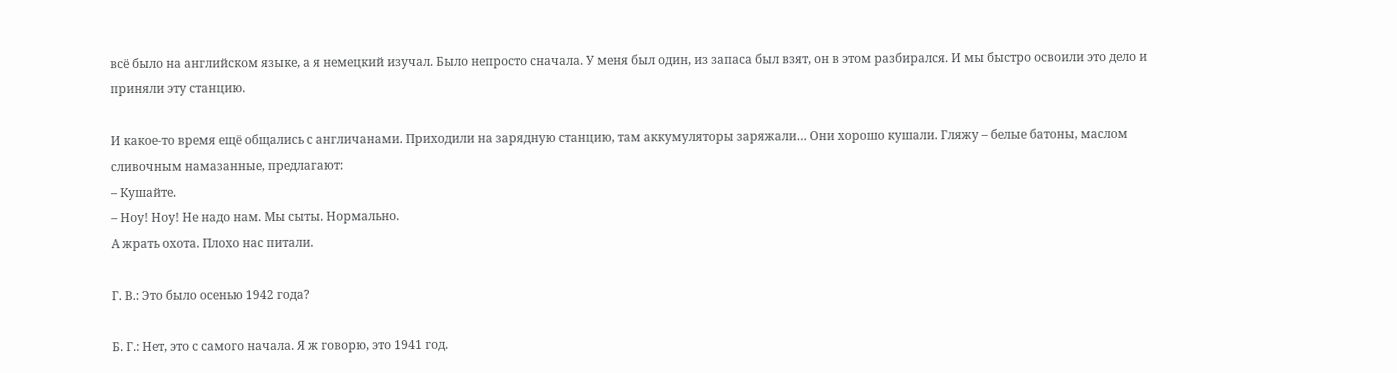всё было на английском языке, а я немецкий изучал. Было непросто сначала. У меня был один, из запаса был взят, он в этом разбирался. И мы быстро освоили это дело и приняли эту станцию.

И какое-то время ещё общались с англичанами. Приходили на зарядную станцию, там аккумуляторы заряжали… Они хорошо кушали. Гляжу – белые батоны, маслом сливочным намазанные, предлагают:
– Кушайте.
– Ноу! Ноу! Не надо нам. Мы сыты. Нормально.
А жрать охота. Плохо нас питали.

Г. В.: Это было осенью 1942 года?

Б. Г.: Нет, это с самого начала. Я ж говорю, это 1941 год.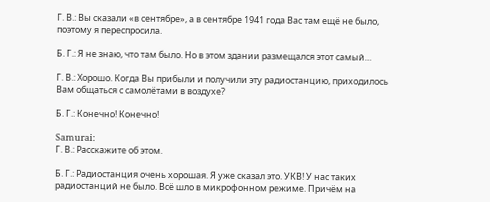Г. В.: Вы сказали «в сентябре», а в сентябре 1941 года Вас там ещё не было, поэтому я переспросила.

Б. Г.: Я не знаю, что там было. Но в этом здании размещался этот самый…

Г. В.: Хорошо. Когда Вы прибыли и получили эту радиостанцию, приходилось Вам общаться с самолётами в воздухе?

Б. Г.: Конечно! Конечно!

Samurai:
Г. В.: Расскажите об этом.

Б. Г.: Радиостанция очень хорошая. Я уже сказал это. УКВ! У нас таких радиостанций не было. Всё шло в микрофонном режиме. Причём на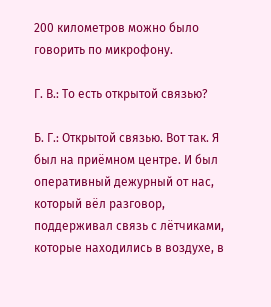200 километров можно было говорить по микрофону.

Г. В.: То есть открытой связью?

Б. Г.: Открытой связью. Вот так. Я был на приёмном центре. И был оперативный дежурный от нас, который вёл разговор, поддерживал связь с лётчиками, которые находились в воздухе, в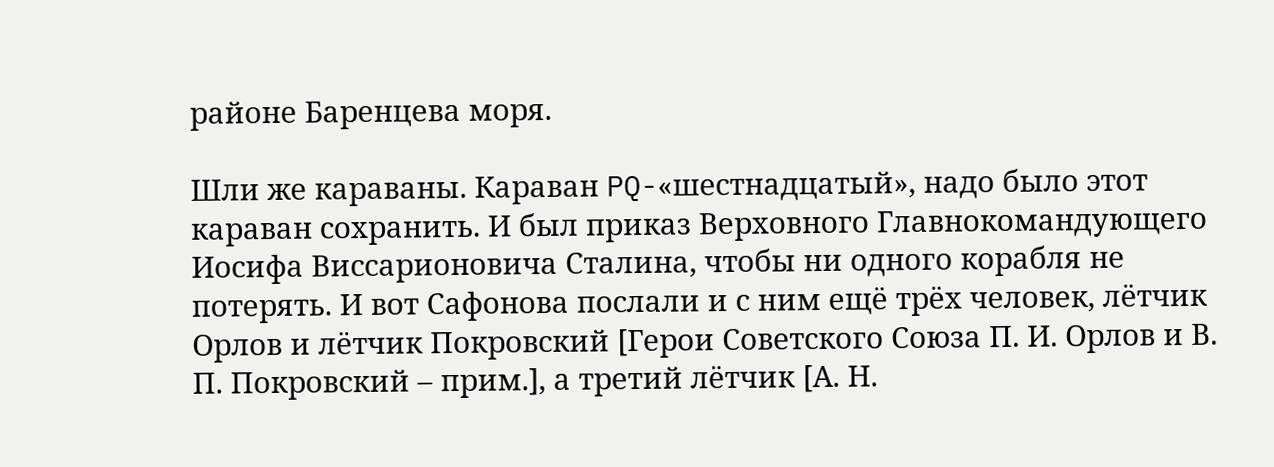районе Баренцева моря.

Шли же караваны. Караван PQ-«шестнадцатый», надо было этот караван сохранить. И был приказ Верховного Главнокомандующего Иосифа Виссарионовича Сталина, чтобы ни одного корабля не потерять. И вот Сафонова послали и с ним ещё трёх человек, лётчик Орлов и лётчик Покровский [Герои Советского Союза П. И. Орлов и В. П. Покровский – прим.], а третий лётчик [А. Н.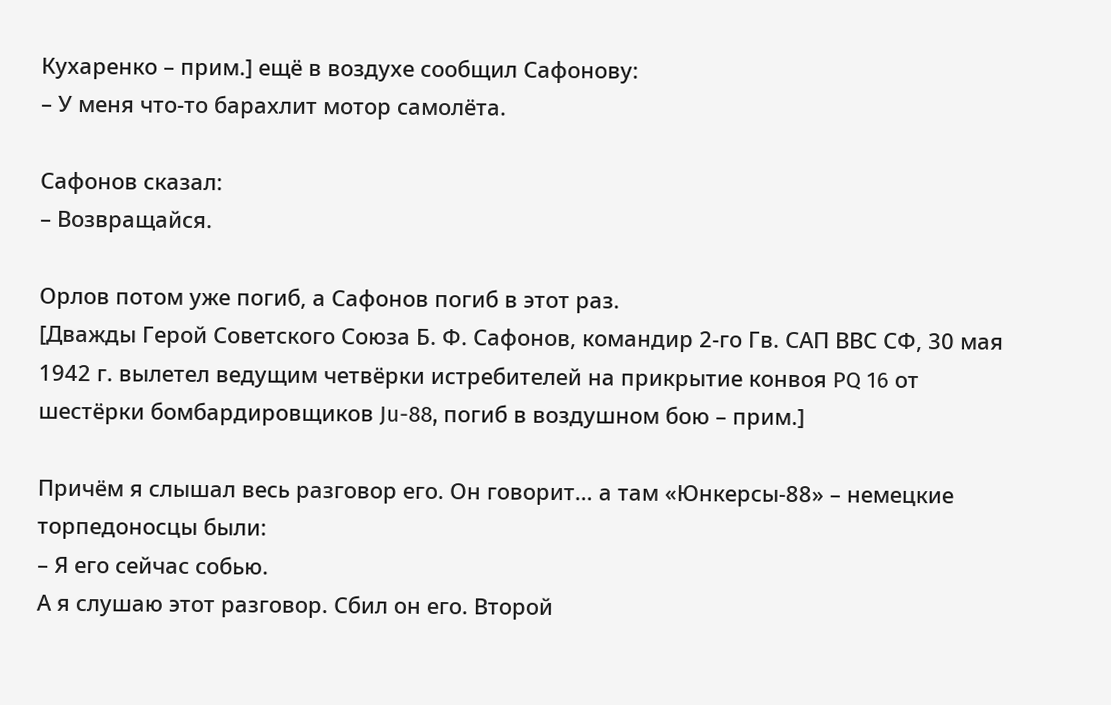Кухаренко – прим.] ещё в воздухе сообщил Сафонову:
– У меня что-то барахлит мотор самолёта.

Сафонов сказал:
– Возвращайся.

Орлов потом уже погиб, а Сафонов погиб в этот раз.
[Дважды Герой Советского Союза Б. Ф. Сафонов, командир 2-го Гв. САП ВВС СФ, 30 мая 1942 г. вылетел ведущим четвёрки истребителей на прикрытие конвоя PQ 16 от шестёрки бомбардировщиков Ju-88, погиб в воздушном бою – прим.]

Причём я слышал весь разговор его. Он говорит… а там «Юнкерсы-88» – немецкие торпедоносцы были:
– Я его сейчас собью.
А я слушаю этот разговор. Сбил он его. Второй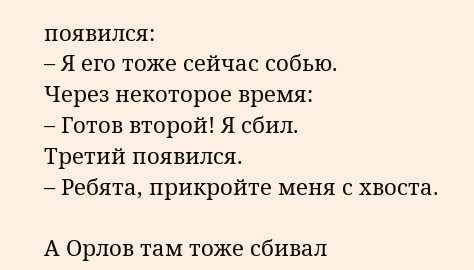появился:
– Я его тоже сейчас собью.
Через некоторое время:
– Готов второй! Я сбил.
Третий появился.
– Ребята, прикройте меня с хвоста.

А Орлов там тоже сбивал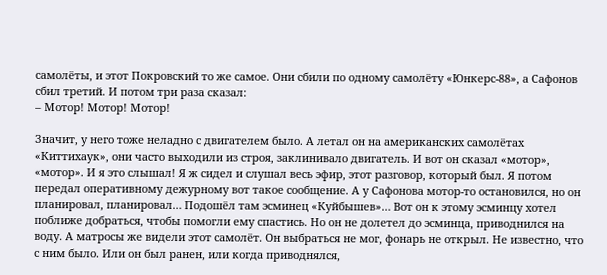самолёты, и этот Покровский то же самое. Они сбили по одному самолёту «Юнкерс-88», а Сафонов сбил третий. И потом три раза сказал:
– Мотор! Мотор! Мотор!

Значит, у него тоже неладно с двигателем было. А летал он на американских самолётах «Киттихаук», они часто выходили из строя, заклинивало двигатель. И вот он сказал «мотор», «мотор». И я это слышал! Я ж сидел и слушал весь эфир, этот разговор, который был. Я потом передал оперативному дежурному вот такое сообщение. А у Сафонова мотор-то остановился, но он планировал, планировал… Подошёл там эсминец «Куйбышев»… Вот он к этому эсминцу хотел поближе добраться, чтобы помогли ему спастись. Но он не долетел до эсминца, приводнился на воду. А матросы же видели этот самолёт. Он выбраться не мог, фонарь не открыл. Не известно, что с ним было. Или он был ранен, или когда приводнялся,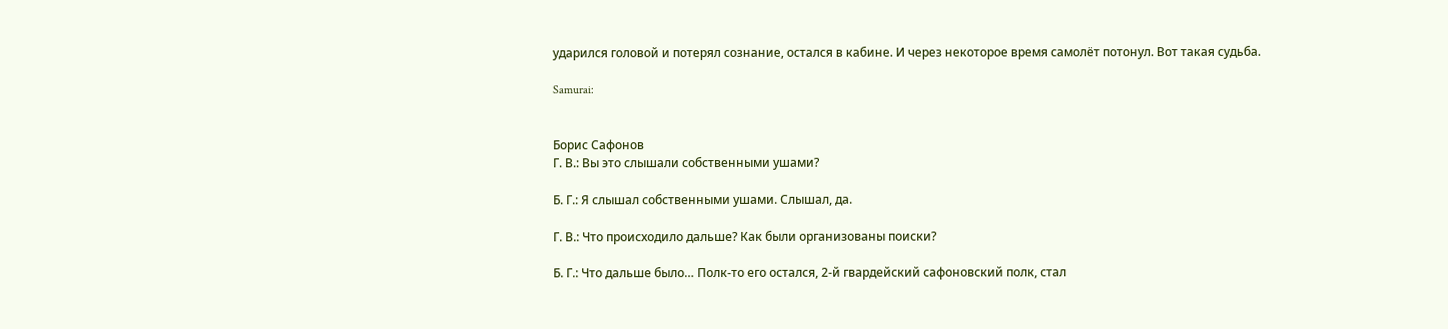ударился головой и потерял сознание, остался в кабине. И через некоторое время самолёт потонул. Вот такая судьба.

Samurai:


Борис Сафонов
Г. В.: Вы это слышали собственными ушами?

Б. Г.: Я слышал собственными ушами. Слышал, да.

Г. В.: Что происходило дальше? Как были организованы поиски?

Б. Г.: Что дальше было… Полк-то его остался, 2-й гвардейский сафоновский полк, стал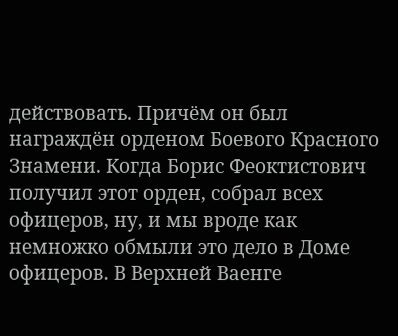действовать. Причём он был награждён орденом Боевого Красного Знамени. Когда Борис Феоктистович получил этот орден, собрал всех офицеров, ну, и мы вроде как немножко обмыли это дело в Доме офицеров. В Верхней Ваенге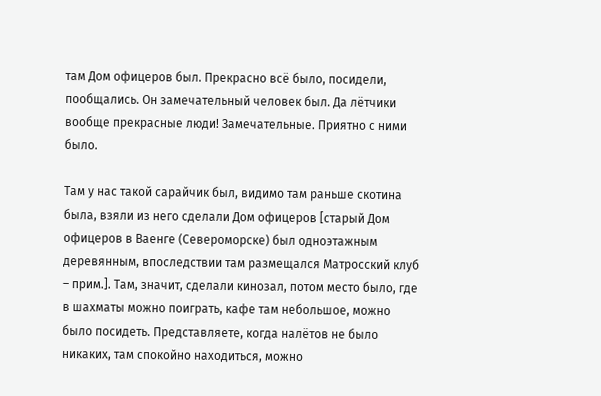там Дом офицеров был. Прекрасно всё было, посидели, пообщались. Он замечательный человек был. Да лётчики вообще прекрасные люди! Замечательные. Приятно с ними было.

Там у нас такой сарайчик был, видимо там раньше скотина была, взяли из него сделали Дом офицеров [старый Дом офицеров в Ваенге (Североморске) был одноэтажным деревянным, впоследствии там размещался Матросский клуб – прим.]. Там, значит, сделали кинозал, потом место было, где в шахматы можно поиграть, кафе там небольшое, можно было посидеть. Представляете, когда налётов не было никаких, там спокойно находиться, можно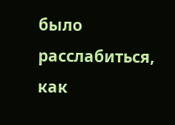было расслабиться, как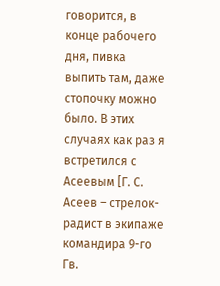говорится, в конце рабочего дня, пивка выпить там, даже стопочку можно было. В этих случаях как раз я встретился с Асеевым [Г. С. Асеев – стрелок-радист в экипаже командира 9-го Гв.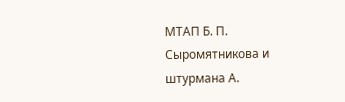МТАП Б. П. Сыромятникова и штурмана А.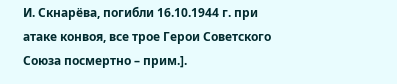И. Скнарёва, погибли 16.10.1944 г. при атаке конвоя, все трое Герои Советского Союза посмертно – прим.].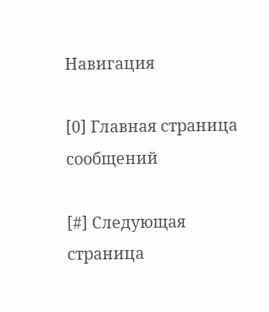Навигация

[0] Главная страница сообщений

[#] Следующая страница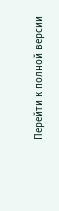Перейти к полной версии